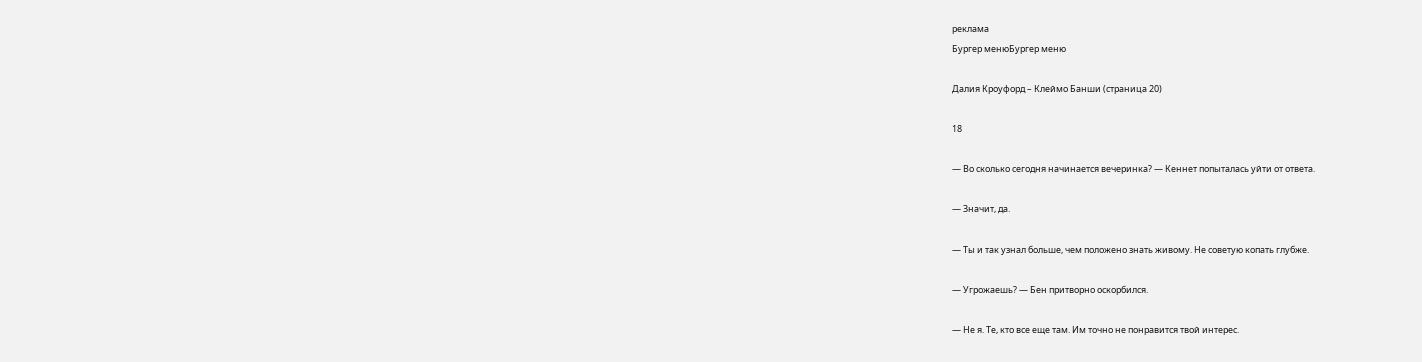реклама
Бургер менюБургер меню

Далия Кроуфорд – Клеймо Банши (страница 20)

18

— Во сколько сегодня начинается вечеринка? — Кеннет попыталась уйти от ответа.

— Значит, да.

— Ты и так узнал больше, чем положено знать живому. Не советую копать глубже.

— Угрожаешь? — Бен притворно оскорбился.

— Не я. Те, кто все еще там. Им точно не понравится твой интерес.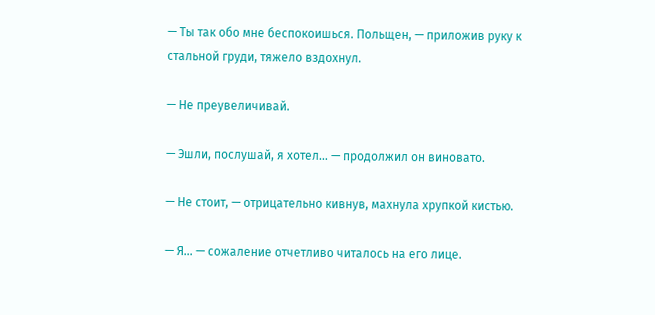— Ты так обо мне беспокоишься. Польщен, — приложив руку к стальной груди, тяжело вздохнул.

— Не преувеличивай.

— Эшли, послушай, я хотел… — продолжил он виновато.

— Не стоит, — отрицательно кивнув, махнула хрупкой кистью.

— Я… — сожаление отчетливо читалось на его лице.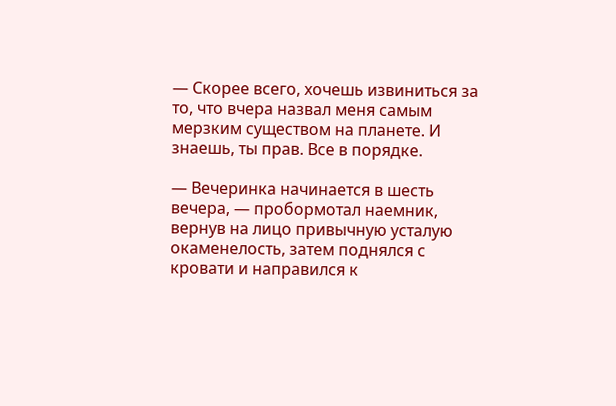— Скорее всего, хочешь извиниться за то, что вчера назвал меня самым мерзким существом на планете. И знаешь, ты прав. Все в порядке.

— Вечеринка начинается в шесть вечера, — пробормотал наемник, вернув на лицо привычную усталую окаменелость, затем поднялся с кровати и направился к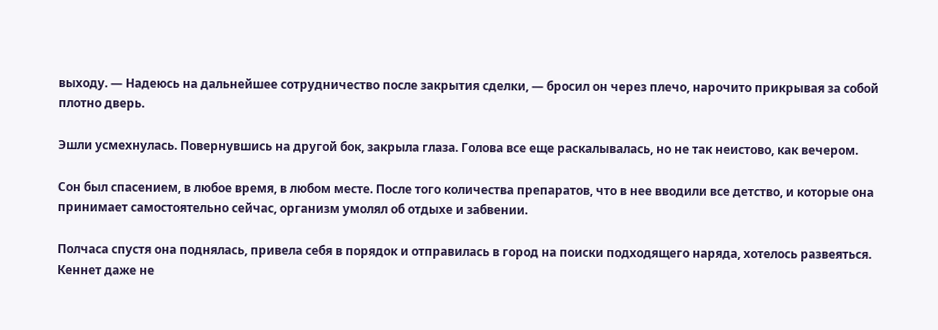выходу. — Надеюсь на дальнейшее сотрудничество после закрытия сделки, — бросил он через плечо, нарочито прикрывая за собой плотно дверь.

Эшли усмехнулась. Повернувшись на другой бок, закрыла глаза. Голова все еще раскалывалась, но не так неистово, как вечером.

Сон был спасением, в любое время, в любом месте. После того количества препаратов, что в нее вводили все детство, и которые она принимает самостоятельно сейчас, организм умолял об отдыхе и забвении.

Полчаса спустя она поднялась, привела себя в порядок и отправилась в город на поиски подходящего наряда, хотелось развеяться. Кеннет даже не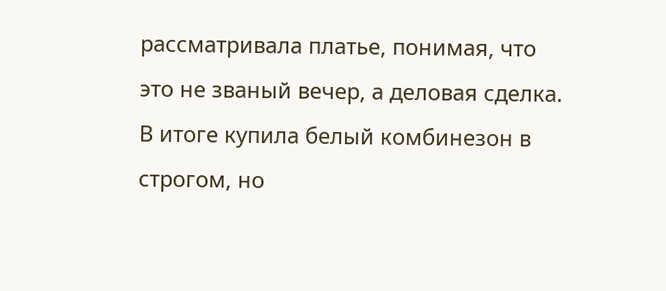рассматривала платье, понимая, что это не званый вечер, а деловая сделка. В итоге купила белый комбинезон в строгом, но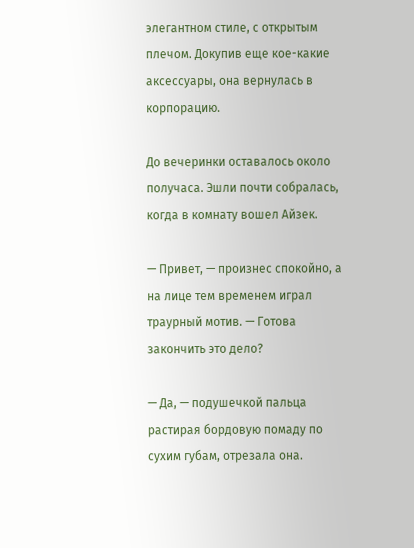элегантном стиле, с открытым плечом. Докупив еще кое-какие аксессуары, она вернулась в корпорацию.

До вечеринки оставалось около получаса. Эшли почти собралась, когда в комнату вошел Айзек.

— Привет, — произнес спокойно, а на лице тем временем играл траурный мотив. — Готова закончить это дело?

— Да, — подушечкой пальца растирая бордовую помаду по сухим губам, отрезала она.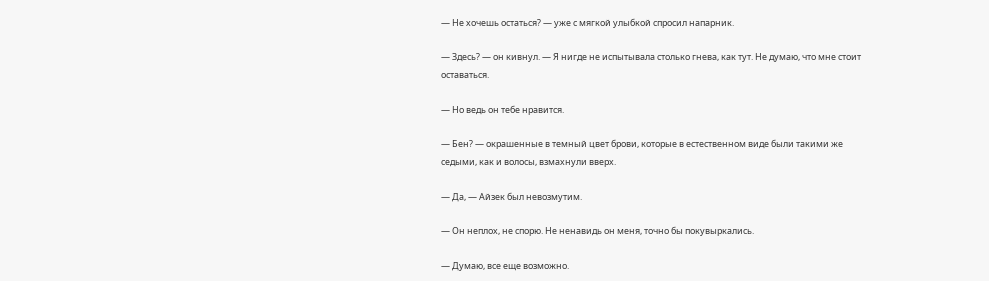— Не хочешь остаться? — уже с мягкой улыбкой спросил напарник.

— Здесь? — он кивнул. — Я нигде не испытывала столько гнева, как тут. Не думаю, что мне стоит оставаться.

— Но ведь он тебе нравится.

— Бен? — окрашенные в темный цвет брови, которые в естественном виде были такими же седыми, как и волосы, взмахнули вверх.

— Да, — Айзек был невозмутим.

— Он неплох, не спорю. Не ненавидь он меня, точно бы покувыркались.

— Думаю, все еще возможно.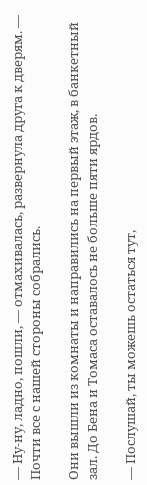— Ну-ну, ладно, пошли, — отмахивалась, развернула друга к дверям. — Почти все с нашей стороны собрались.

Они вышли из комнаты и направились на первый этаж, в банкетный зал. До Бена и Томаса оставалось не больше пяти ярдов.

— Послушай, ты можешь остаться тут,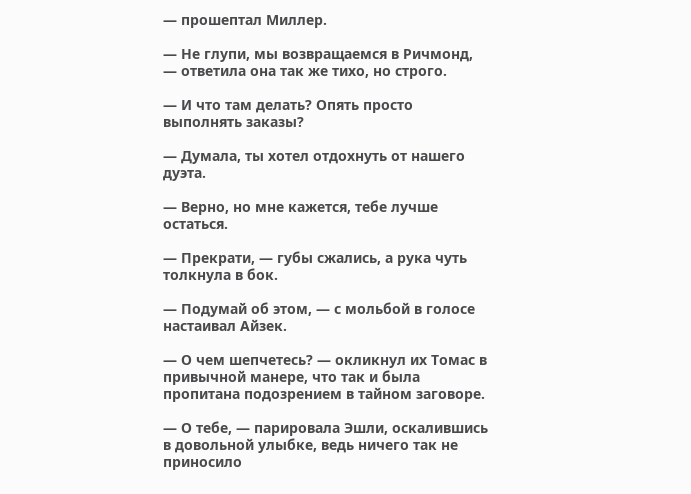— прошептал Миллер.

— Не глупи, мы возвращаемся в Ричмонд, — ответила она так же тихо, но строго.

— И что там делать? Опять просто выполнять заказы?

— Думала, ты хотел отдохнуть от нашего дуэта.

— Верно, но мне кажется, тебе лучше остаться.

— Прекрати, — губы сжались, а рука чуть толкнула в бок.

— Подумай об этом, — с мольбой в голосе настаивал Айзек.

— О чем шепчетесь? — окликнул их Томас в привычной манере, что так и была пропитана подозрением в тайном заговоре.

— О тебе, — парировала Эшли, оскалившись в довольной улыбке, ведь ничего так не приносило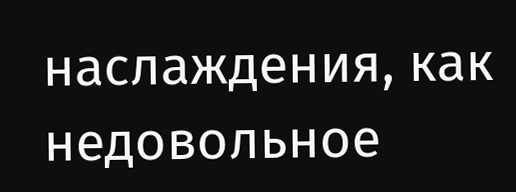наслаждения, как недовольное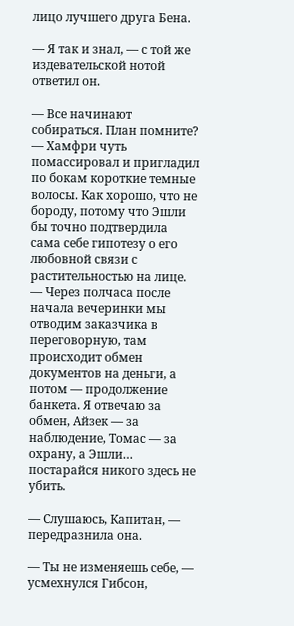лицо лучшего друга Бена.

— Я так и знал, — с той же издевательской нотой ответил он.

— Все начинают собираться. План помните? — Хамфри чуть помассировал и пригладил по бокам короткие темные волосы. Как хорошо, что не бороду, потому что Эшли бы точно подтвердила сама себе гипотезу о его любовной связи с растительностью на лице. — Через полчаса после начала вечеринки мы отводим заказчика в переговорную, там происходит обмен документов на деньги, а потом — продолжение банкета. Я отвечаю за обмен, Айзек — за наблюдение, Томас — за охрану, а Эшли… постарайся никого здесь не убить.

— Слушаюсь, Капитан, — передразнила она.

— Ты не изменяешь себе, — усмехнулся Гибсон,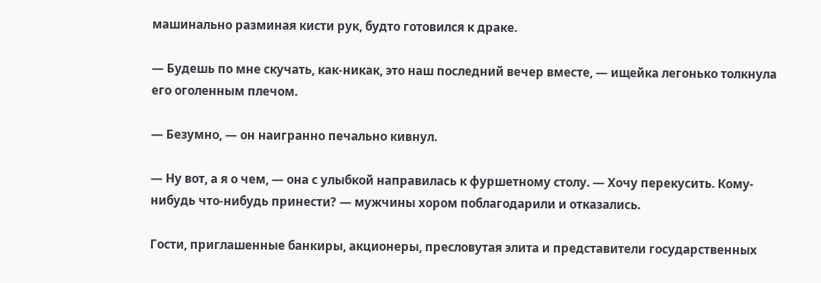машинально разминая кисти рук, будто готовился к драке.

— Будешь по мне скучать, как-никак, это наш последний вечер вместе, — ищейка легонько толкнула его оголенным плечом.

— Безумно, — он наигранно печально кивнул.

— Ну вот, а я о чем, — она с улыбкой направилась к фуршетному столу. — Хочу перекусить. Кому-нибудь что-нибудь принести? — мужчины хором поблагодарили и отказались.

Гости, приглашенные банкиры, акционеры, пресловутая элита и представители государственных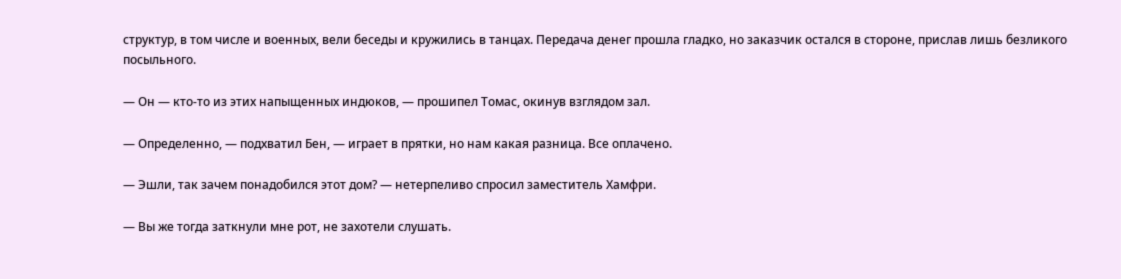структур, в том числе и военных, вели беседы и кружились в танцах. Передача денег прошла гладко, но заказчик остался в стороне, прислав лишь безликого посыльного.

— Он — кто-то из этих напыщенных индюков, — прошипел Томас, окинув взглядом зал.

— Определенно, — подхватил Бен, — играет в прятки, но нам какая разница. Все оплачено.

— Эшли, так зачем понадобился этот дом? — нетерпеливо спросил заместитель Хамфри.

— Вы же тогда заткнули мне рот, не захотели слушать.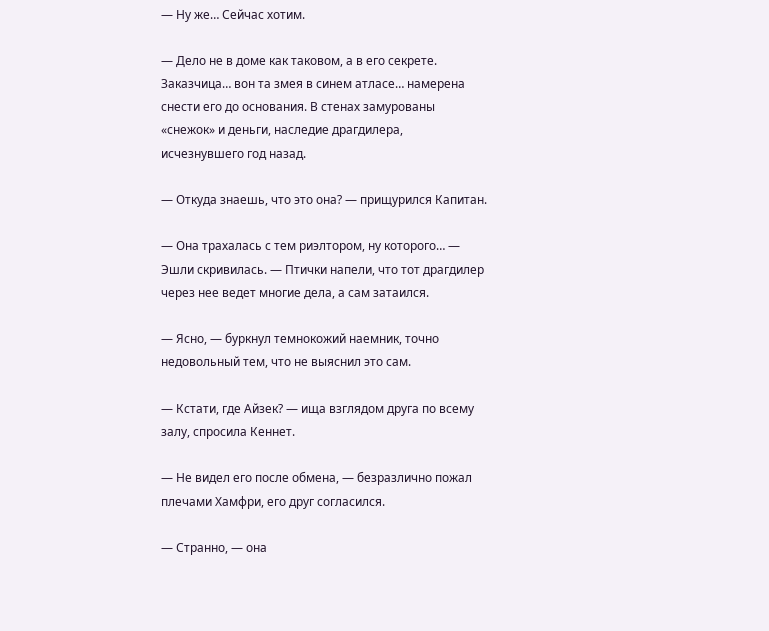— Ну же… Сейчас хотим.

— Дело не в доме как таковом, а в его секрете. Заказчица… вон та змея в синем атласе… намерена снести его до основания. В стенах замурованы «снежок» и деньги, наследие драгдилера, исчезнувшего год назад.

— Откуда знаешь, что это она? — прищурился Капитан.

— Она трахалась с тем риэлтором, ну которого… — Эшли скривилась. — Птички напели, что тот драгдилер через нее ведет многие дела, а сам затаился.

— Ясно, — буркнул темнокожий наемник, точно недовольный тем, что не выяснил это сам.

— Кстати, где Айзек? — ища взглядом друга по всему залу, спросила Кеннет.

— Не видел его после обмена, — безразлично пожал плечами Хамфри, его друг согласился.

— Странно, — она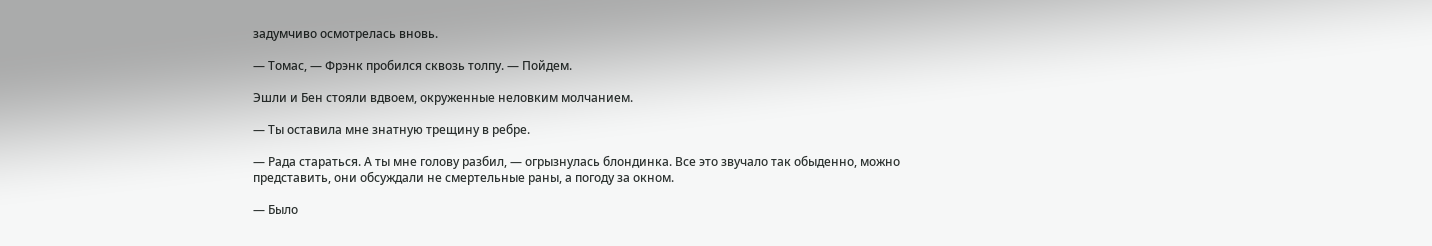задумчиво осмотрелась вновь.

— Томас, — Фрэнк пробился сквозь толпу. — Пойдем.

Эшли и Бен стояли вдвоем, окруженные неловким молчанием.

— Ты оставила мне знатную трещину в ребре.

— Рада стараться. А ты мне голову разбил, — огрызнулась блондинка. Все это звучало так обыденно, можно представить, они обсуждали не смертельные раны, а погоду за окном.

— Было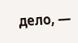дело, —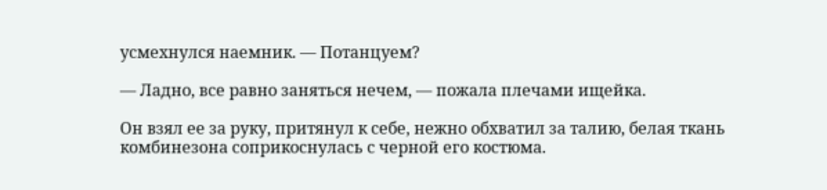усмехнулся наемник. — Потанцуем?

— Ладно, все равно заняться нечем, — пожала плечами ищейка.

Он взял ее за руку, притянул к себе, нежно обхватил за талию, белая ткань комбинезона соприкоснулась с черной его костюма.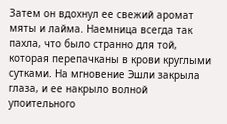Затем он вдохнул ее свежий аромат мяты и лайма. Наемница всегда так пахла, что было странно для той, которая перепачканы в крови круглыми сутками. На мгновение Эшли закрыла глаза, и ее накрыло волной упоительного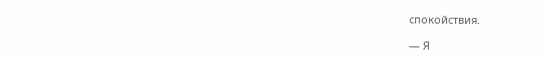спокойствия.

— Я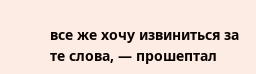все же хочу извиниться за те слова, — прошептал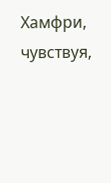Хамфри, чувствуя,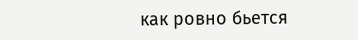как ровно бьется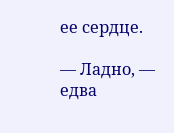ее сердце.

— Ладно, — едва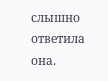слышно ответила она.